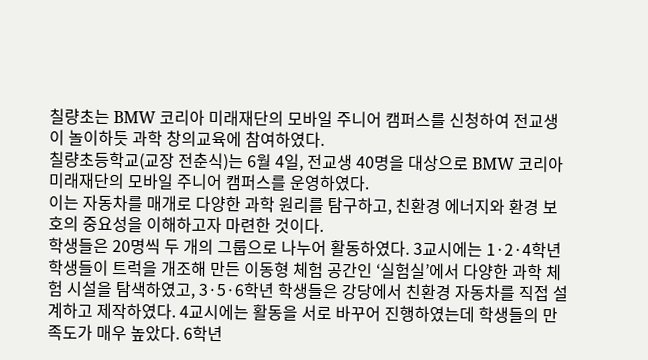칠량초는 BMW 코리아 미래재단의 모바일 주니어 캠퍼스를 신청하여 전교생이 놀이하듯 과학 창의교육에 참여하였다.
칠량초등학교(교장 전춘식)는 6월 4일, 전교생 40명을 대상으로 BMW 코리아 미래재단의 모바일 주니어 캠퍼스를 운영하였다.
이는 자동차를 매개로 다양한 과학 원리를 탐구하고, 친환경 에너지와 환경 보호의 중요성을 이해하고자 마련한 것이다.
학생들은 20명씩 두 개의 그룹으로 나누어 활동하였다. 3교시에는 1·2·4학년 학생들이 트럭을 개조해 만든 이동형 체험 공간인 ‘실험실’에서 다양한 과학 체험 시설을 탐색하였고, 3·5·6학년 학생들은 강당에서 친환경 자동차를 직접 설계하고 제작하였다. 4교시에는 활동을 서로 바꾸어 진행하였는데 학생들의 만족도가 매우 높았다. 6학년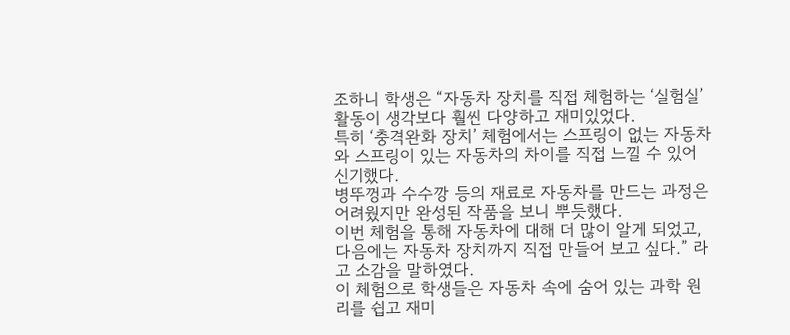조하니 학생은 “자동차 장치를 직접 체험하는 ‘실험실’ 활동이 생각보다 훨씬 다양하고 재미있었다.
특히 ‘충격완화 장치’ 체험에서는 스프링이 없는 자동차와 스프링이 있는 자동차의 차이를 직접 느낄 수 있어 신기했다.
병뚜껑과 수수깡 등의 재료로 자동차를 만드는 과정은 어려웠지만 완성된 작품을 보니 뿌듯했다.
이번 체험을 통해 자동차에 대해 더 많이 알게 되었고, 다음에는 자동차 장치까지 직접 만들어 보고 싶다.” 라고 소감을 말하였다.
이 체험으로 학생들은 자동차 속에 숨어 있는 과학 원리를 쉽고 재미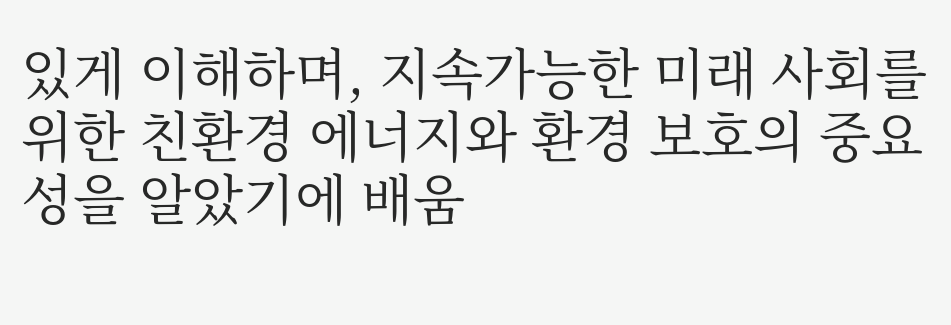있게 이해하며, 지속가능한 미래 사회를 위한 친환경 에너지와 환경 보호의 중요성을 알았기에 배움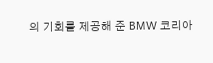의 기회를 제공해 준 BMW 코리아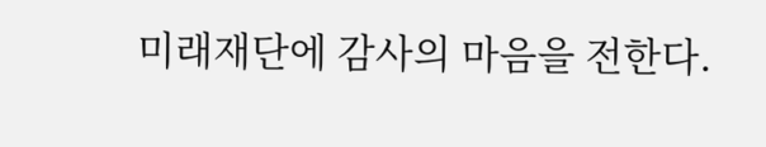미래재단에 감사의 마음을 전한다.